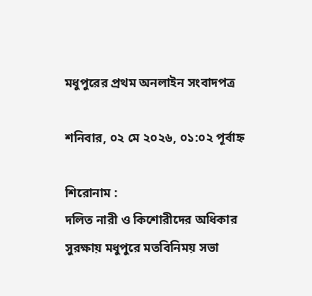মধুপুরের প্রথম অনলাইন সংবাদপত্র

শনিবার, ০২ মে ২০২৬, ০১:০২ পূর্বাহ্ন

শিরোনাম :
দলিত নারী ও কিশোরীদের অধিকার সুরক্ষায় মধুপুরে মতবিনিময় সভা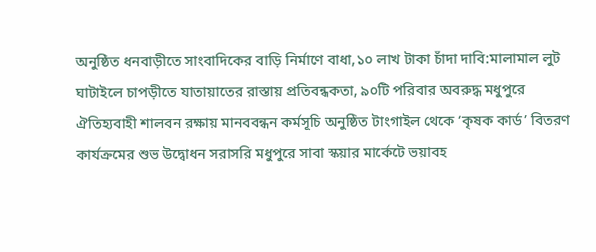অনুষ্ঠিত ধনবাড়ীতে সাংবাদিকের বাড়ি নির্মাণে বাধা,১০ লাখ টাকা চাঁদা দাবি:মালামাল লুট ঘাটাইলে চাপড়ীতে যাতায়াতের রাস্তায় প্রতিবন্ধকতা, ৯০টি পরিবার অবরুদ্ধ মধুপুরে ঐতিহ্যবাহী শালবন রক্ষায় মানববন্ধন কর্মসূচি অনুষ্ঠিত টাংগাইল থেকে ‘কৃষক কার্ড’ বিতরণ কার্যক্রমের শুভ উদ্বোধন সরাসরি মধুপুরে সাবা স্কয়ার মার্কেটে ভয়াবহ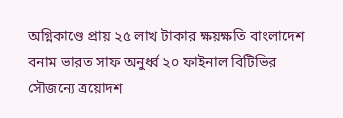অগ্নিকাণ্ডে প্রায় ২৫ লাখ টাকার ক্ষয়ক্ষতি বাংলাদেশ বনাম ভারত সাফ অনুর্ধ্ব ২০ ফাইনাল বিটিভির সৌজন্যে ত্রয়োদশ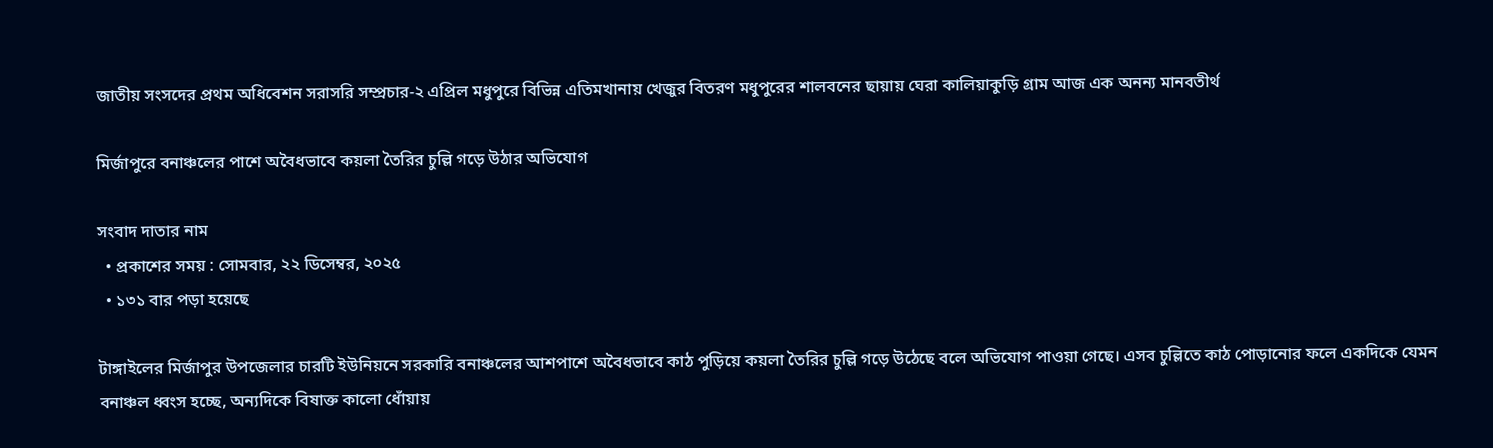জাতীয় সংসদের প্রথম অধিবেশন সরাসরি সম্প্রচার-২ এপ্রিল মধুপুরে বিভিন্ন এতিমখানায় খেজুর বিতরণ মধুপুরের শালবনের ছায়ায় ঘেরা কালিয়াকুড়ি গ্রাম আজ এক অনন্য মানবতীর্থ

মির্জাপুরে বনাঞ্চলের পাশে অবৈধভাবে কয়লা তৈরির চুল্লি গড়ে উঠার অভিযোগ

সংবাদ দাতার নাম
  • প্রকাশের সময় : সোমবার, ২২ ডিসেম্বর, ২০২৫
  • ১৩১ বার পড়া হয়েছে

টাঙ্গাইলের মির্জাপুর উপজেলার চারটি ইউনিয়নে সরকারি বনাঞ্চলের আশপাশে অবৈধভাবে কাঠ পুড়িয়ে কয়লা তৈরির চুল্লি গড়ে উঠেছে বলে অভিযোগ পাওয়া গেছে। এসব চুল্লিতে কাঠ পোড়ানোর ফলে একদিকে যেমন বনাঞ্চল ধ্বংস হচ্ছে, অন্যদিকে বিষাক্ত কালো ধোঁয়ায়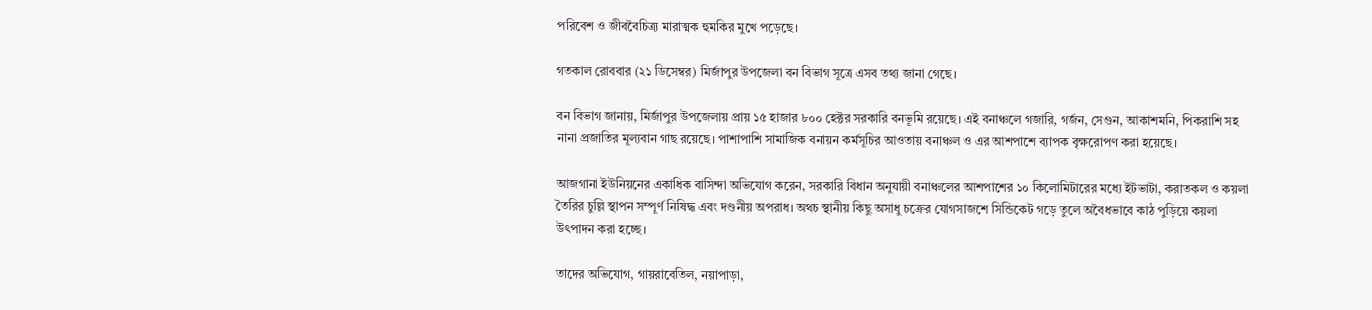পরিবেশ ও জীববৈচিত্র্য মারাত্মক হুমকির মুখে পড়েছে।

গতকাল রোববার (২১ ডিসেম্বর) মির্জাপুর উপজেলা বন বিভাগ সূত্রে এসব তথ্য জানা গেছে।

বন বিভাগ জানায়, মির্জাপুর উপজেলায় প্রায় ১৫ হাজার ৮০০ হেক্টর সরকারি বনভূমি রয়েছে। এই বনাঞ্চলে গজারি, গর্জন, সেগুন, আকাশমনি, পিকরাশি সহ নানা প্রজাতির মূল্যবান গাছ রয়েছে। পাশাপাশি সামাজিক বনায়ন কর্মসূচির আওতায় বনাঞ্চল ও এর আশপাশে ব্যাপক বৃক্ষরোপণ করা হয়েছে।

আজগানা ইউনিয়নের একাধিক বাসিন্দা অভিযোগ করেন, সরকারি বিধান অনুযায়ী বনাঞ্চলের আশপাশের ১০ কিলোমিটারের মধ্যে ইটভাটা, করাতকল ও কয়লা তৈরির চুল্লি স্থাপন সম্পূর্ণ নিষিদ্ধ এবং দণ্ডনীয় অপরাধ। অথচ স্থানীয় কিছু অসাধু চক্রের যোগসাজশে সিন্ডিকেট গড়ে তুলে অবৈধভাবে কাঠ পুড়িয়ে কয়লা উৎপাদন করা হচ্ছে।

তাদের অভিযোগ, গায়রাবেতিল, নয়াপাড়া,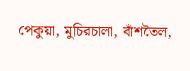পেকুয়া, মুচিরচালা, বাঁশতৈল,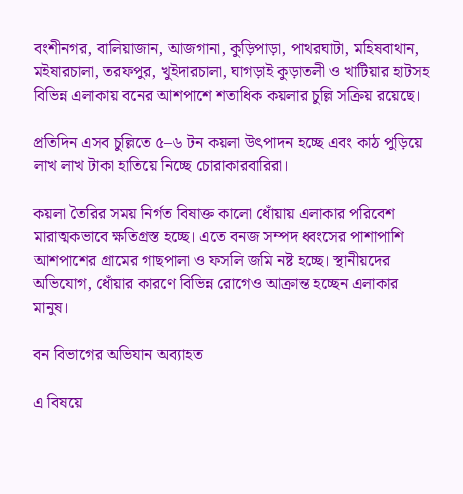বংশীনগর, বালিয়াজান, আজগানা, কুড়িপাড়া, পাথরঘাটা, মহিষবাথান, মইষারচালা, তরফপুর, খুইদারচালা, ঘাগড়াই কুড়াতলী ও খাটিয়ার হাটসহ বিভিন্ন এলাকায় বনের আশপাশে শতাধিক কয়লার চুল্লি সক্রিয় রয়েছে।

প্রতিদিন এসব চুল্লিতে ৫–৬ টন কয়লা উৎপাদন হচ্ছে এবং কাঠ পুড়িয়ে লাখ লাখ টাকা হাতিয়ে নিচ্ছে চোরাকারবারিরা।

কয়লা তৈরির সময় নির্গত বিষাক্ত কালো ধোঁয়ায় এলাকার পরিবেশ মারাত্মকভাবে ক্ষতিগ্রস্ত হচ্ছে। এতে বনজ সম্পদ ধ্বংসের পাশাপাশি আশপাশের গ্রামের গাছপালা ও ফসলি জমি নষ্ট হচ্ছে। স্থানীয়দের অভিযোগ, ধোঁয়ার কারণে বিভিন্ন রোগেও আক্রান্ত হচ্ছেন এলাকার মানুষ।

বন বিভাগের অভিযান অব্যাহত

এ বিষয়ে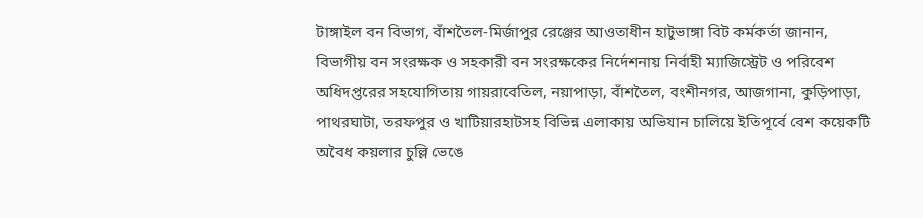টাঙ্গাইল বন বিভাগ, বাঁশতৈল-মির্জাপুর রেঞ্জের আওতাধীন হাটুভাঙ্গা বিট কর্মকর্তা জানান, বিভাগীয় বন সংরক্ষক ও সহকারী বন সংরক্ষকের নির্দেশনায় নির্বাহী ম্যাজিস্ট্রেট ও পরিবেশ অধিদপ্তরের সহযোগিতায় গায়রাবেতিল, নয়াপাড়া, বাঁশতৈল, বংশীনগর, আজগানা, কুড়িপাড়া, পাথরঘাটা, তরফপুর ও খাটিয়ারহাটসহ বিভিন্ন এলাকায় অভিযান চালিয়ে ইতিপূর্বে বেশ কয়েকটি অবৈধ কয়লার চুল্লি ভেঙে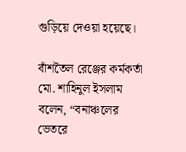গুড়িয়ে দেওয়া হয়েছে।

বাঁশতৈল রেঞ্জের কর্মকর্তা মো. শাহিনুল ইসলাম বলেন, “বনাঞ্চলের ভেতরে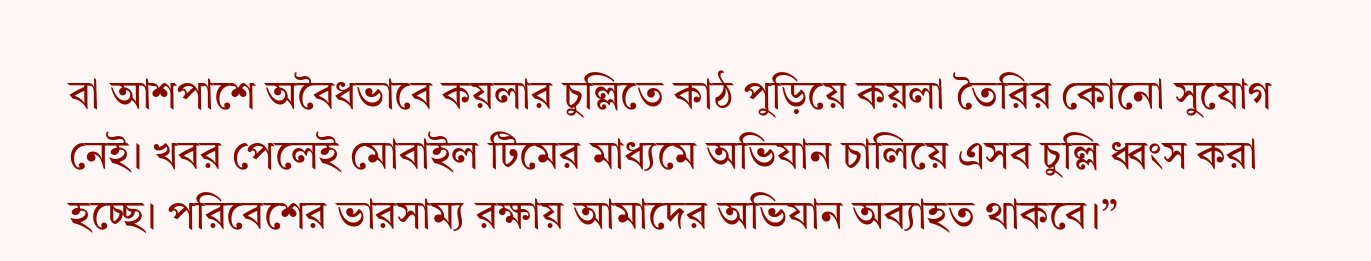বা আশপাশে অবৈধভাবে কয়লার চুল্লিতে কাঠ পুড়িয়ে কয়লা তৈরির কোনো সুযোগ নেই। খবর পেলেই মোবাইল টিমের মাধ্যমে অভিযান চালিয়ে এসব চুল্লি ধ্বংস করা হচ্ছে। পরিবেশের ভারসাম্য রক্ষায় আমাদের অভিযান অব্যাহত থাকবে।”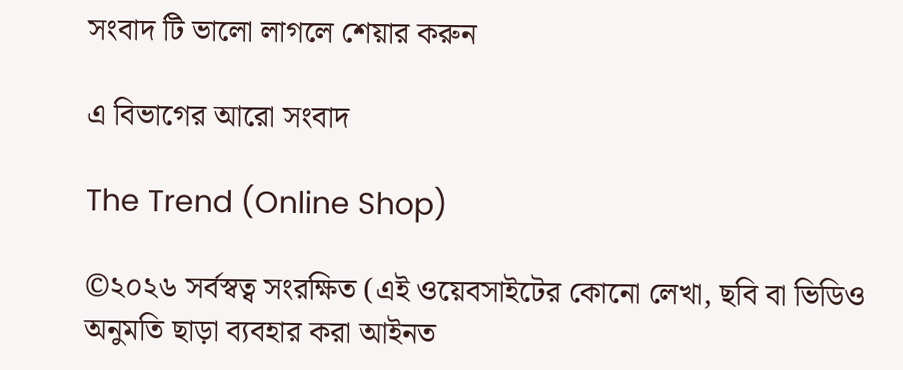সংবাদ টি ভালো লাগলে শেয়ার করুন

এ বিভাগের আরো সংবাদ

The Trend (Online Shop)

©২০২৬ সর্বস্বত্ব সংরক্ষিত (এই ওয়েবসাইটের কোনো লেখা, ছবি বা ভিডিও অনুমতি ছাড়া ব্যবহার করা আইনত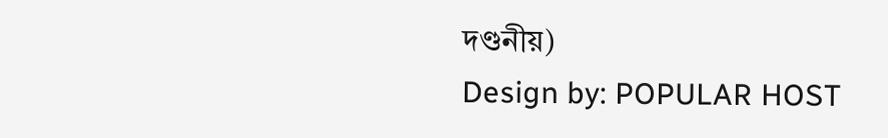দণ্ডনীয়)
Design by: POPULAR HOST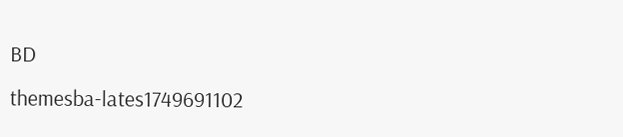BD
themesba-lates1749691102